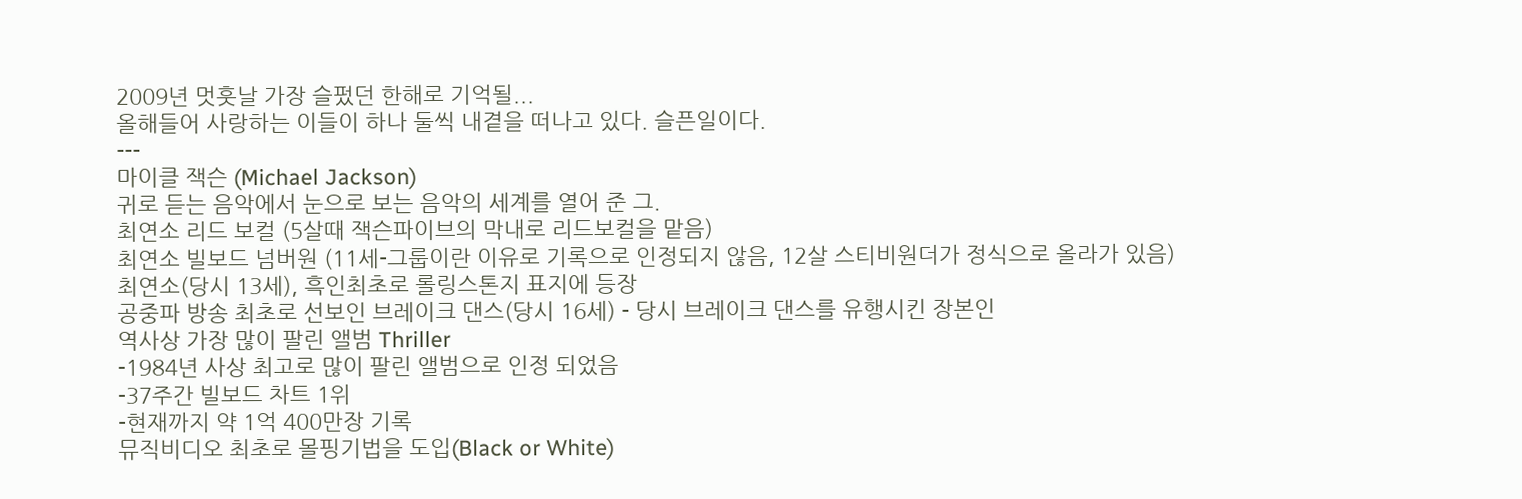2009년 멋훗날 가장 슬펐던 한해로 기억될...
올해들어 사랑하는 이들이 하나 둘씩 내곁을 떠나고 있다. 슬픈일이다.
---
마이클 잭슨 (Michael Jackson)
귀로 듣는 음악에서 눈으로 보는 음악의 세계를 열어 준 그.
최연소 리드 보컬 (5살때 잭슨파이브의 막내로 리드보컬을 맡음)
최연소 빌보드 넘버원 (11세-그룹이란 이유로 기록으로 인정되지 않음, 12살 스티비원더가 정식으로 올라가 있음)
최연소(당시 13세), 흑인최초로 롤링스톤지 표지에 등장
공중파 방송 최초로 선보인 브레이크 댄스(당시 16세) - 당시 브레이크 댄스를 유행시킨 장본인
역사상 가장 많이 팔린 앨범 Thriller
-1984년 사상 최고로 많이 팔린 앨범으로 인정 되었음
-37주간 빌보드 차트 1위
-현재까지 약 1억 400만장 기록
뮤직비디오 최초로 몰핑기법을 도입(Black or White)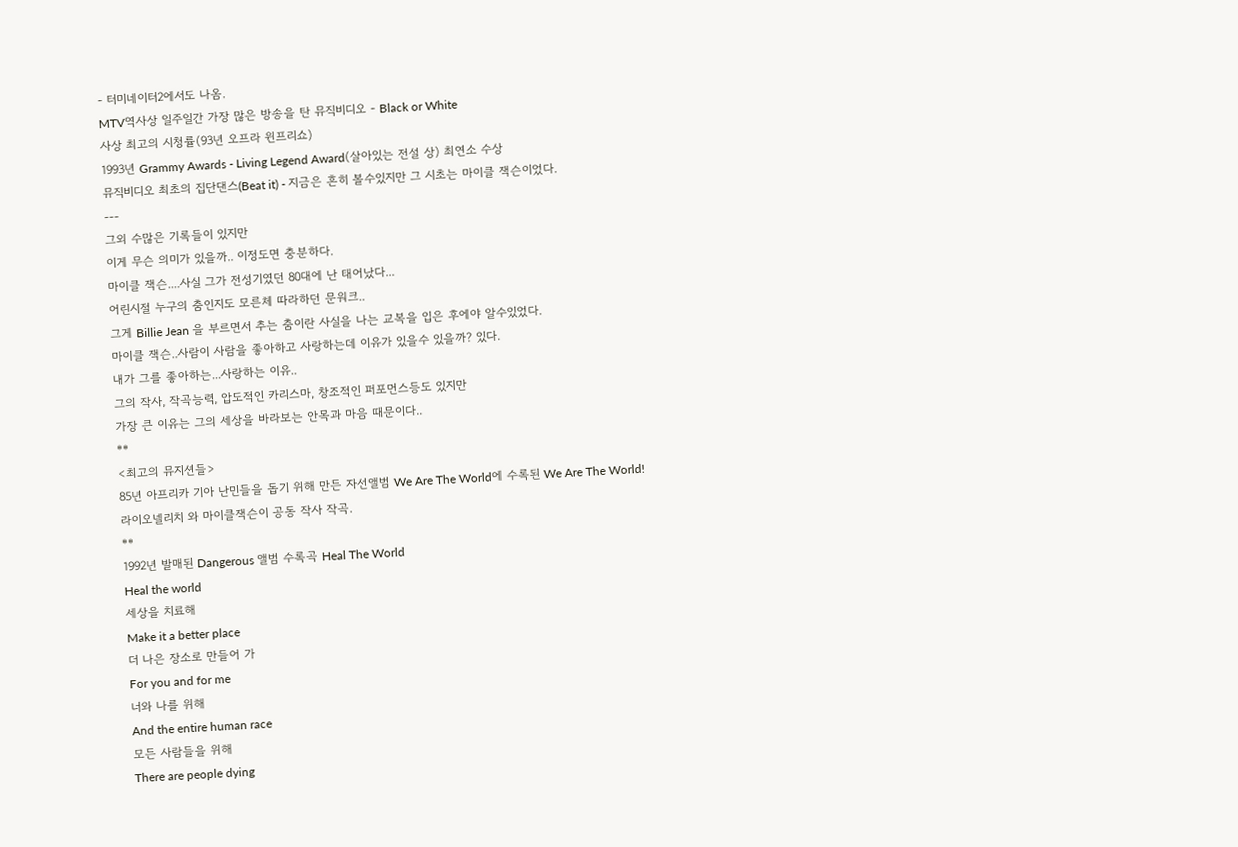- 터미네이터2에서도 나옴.
MTV역사상 일주일간 가장 많은 방송을 탄 뮤직비디오 - Black or White
사상 최고의 시청률(93년 오프라 윈프리쇼)
1993년 Grammy Awards - Living Legend Award(살아있는 전설 상) 최연소 수상
뮤직비디오 최초의 집단댄스(Beat it) - 지금은 흔히 볼수있지만 그 시초는 마이클 잭슨이었다.
---
그외 수많은 기록들이 있지만
이게 무슨 의미가 있을까.. 이정도면 충분하다.
마이클 잭슨....사실 그가 전성기였던 80대에 난 태어났다...
어린시절 누구의 춤인지도 모른체 따라하던 문워크..
그게 Billie Jean 을 부르면서 추는 춤이란 사실을 나는 교복을 입은 후에야 알수있었다.
마이클 잭슨..사람이 사람을 좋아하고 사랑하는데 이유가 있을수 있을까? 있다.
내가 그를 좋아하는...사랑하는 이유..
그의 작사, 작곡능력, 압도적인 카리스마, 창조적인 퍼포먼스등도 있지만
가장 큰 이유는 그의 세상을 바라보는 안목과 마음 때문이다..
**
<최고의 뮤지션들>
85년 아프리카 기아 난민들을 돕기 위해 만든 자선앨범 We Are The World에 수록된 We Are The World!
라이오넬리치 와 마이클잭슨이 공동 작사 작곡.
**
1992년 발매된 Dangerous 앨범 수록곡 Heal The World
Heal the world
세상을 치료해
Make it a better place
더 나은 장소로 만들어 가
For you and for me
너와 나를 위해
And the entire human race
모든 사람들을 위해
There are people dying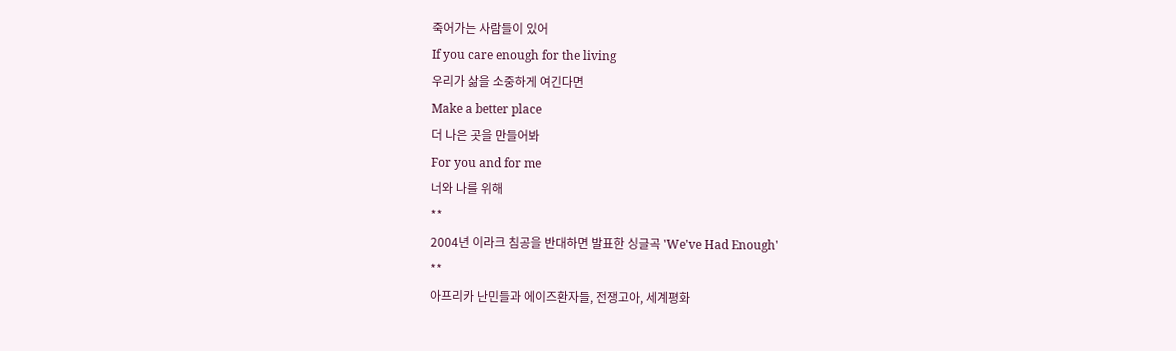죽어가는 사람들이 있어
If you care enough for the living
우리가 삶을 소중하게 여긴다면
Make a better place
더 나은 곳을 만들어봐
For you and for me
너와 나를 위해
**
2004년 이라크 침공을 반대하면 발표한 싱글곡 'We've Had Enough'
**
아프리카 난민들과 에이즈환자들, 전쟁고아, 세계평화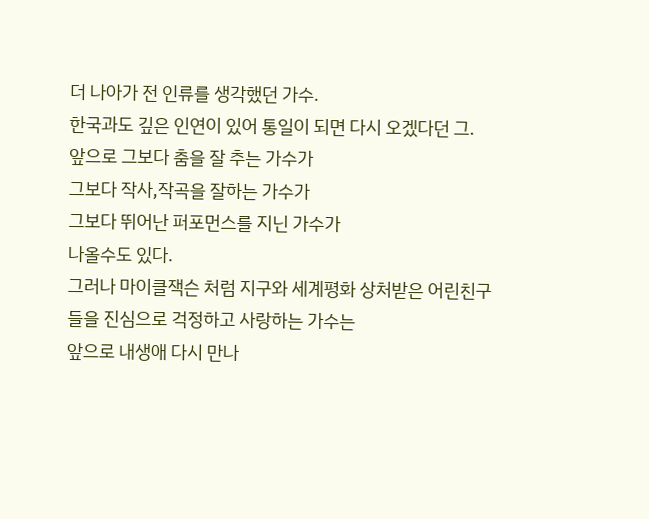더 나아가 전 인류를 생각했던 가수.
한국과도 깊은 인연이 있어 통일이 되면 다시 오겠다던 그.
앞으로 그보다 춤을 잘 추는 가수가
그보다 작사,작곡을 잘하는 가수가
그보다 뛰어난 퍼포먼스를 지닌 가수가
나올수도 있다.
그러나 마이클잭슨 처럼 지구와 세계평화 상처받은 어린친구들을 진심으로 걱정하고 사랑하는 가수는
앞으로 내생애 다시 만나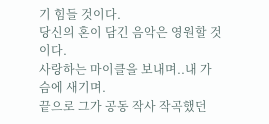기 힘들 것이다.
당신의 혼이 담긴 음악은 영원할 것이다.
사랑하는 마이클을 보내며..내 가슴에 새기며.
끝으로 그가 공동 작사 작곡했던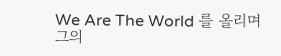We Are The World 를 올리며
그의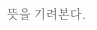뜻을 기려본다.